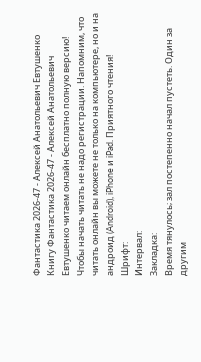Фантастика 2026-47 - Алексей Анатольевич Евтушенко
Книгу Фантастика 2026-47 - Алексей Анатольевич Евтушенко читаем онлайн бесплатно полную версию! Чтобы начать читать не надо регистрации. Напомним, что читать онлайн вы можете не только на компьютере, но и на андроид (Android), iPhone и iPad. Приятного чтения!
Шрифт:
Интервал:
Закладка:
Время тянулось; зал постепенно начал пустеть. Один за другим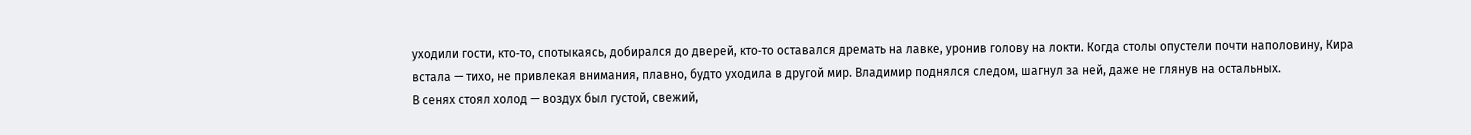уходили гости, кто‑то, спотыкаясь, добирался до дверей, кто‑то оставался дремать на лавке, уронив голову на локти. Когда столы опустели почти наполовину, Кира встала — тихо, не привлекая внимания, плавно, будто уходила в другой мир. Владимир поднялся следом, шагнул за ней, даже не глянув на остальных.
В сенях стоял холод — воздух был густой, свежий,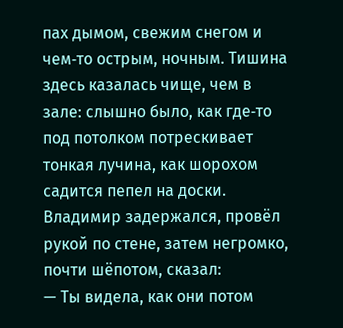пах дымом, свежим снегом и чем‑то острым, ночным. Тишина здесь казалась чище, чем в зале: слышно было, как где‑то под потолком потрескивает тонкая лучина, как шорохом садится пепел на доски.
Владимир задержался, провёл рукой по стене, затем негромко, почти шёпотом, сказал:
— Ты видела, как они потом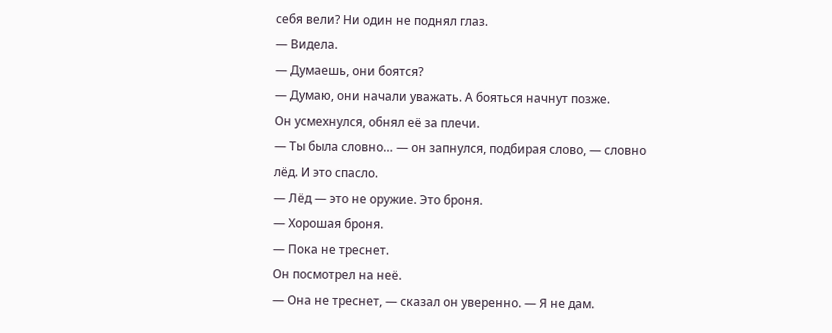себя вели? Ни один не поднял глаз.
— Видела.
— Думаешь, они боятся?
— Думаю, они начали уважать. А бояться начнут позже.
Он усмехнулся, обнял её за плечи.
— Ты была словно… — он запнулся, подбирая слово, — словно лёд. И это спасло.
— Лёд — это не оружие. Это броня.
— Хорошая броня.
— Пока не треснет.
Он посмотрел на неё.
— Она не треснет, — сказал он уверенно. — Я не дам.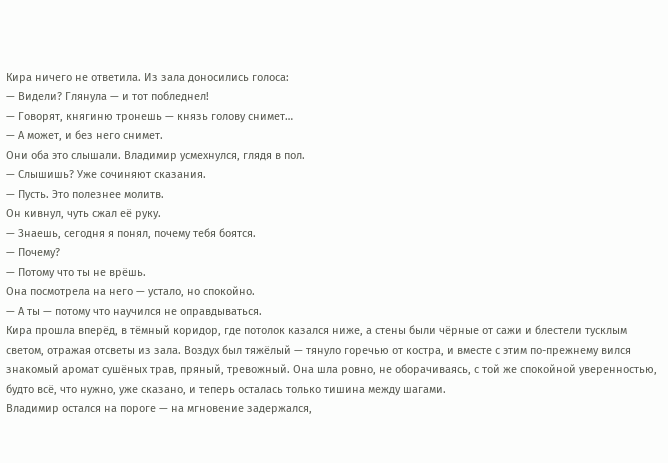Кира ничего не ответила. Из зала доносились голоса:
— Видели? Глянула — и тот побледнел!
— Говорят, княгиню тронешь — князь голову снимет…
— А может, и без него снимет.
Они оба это слышали. Владимир усмехнулся, глядя в пол.
— Слышишь? Уже сочиняют сказания.
— Пусть. Это полезнее молитв.
Он кивнул, чуть сжал её руку.
— Знаешь, сегодня я понял, почему тебя боятся.
— Почему?
— Потому что ты не врёшь.
Она посмотрела на него — устало, но спокойно.
— А ты — потому что научился не оправдываться.
Кира прошла вперёд, в тёмный коридор, где потолок казался ниже, а стены были чёрные от сажи и блестели тусклым светом, отражая отсветы из зала. Воздух был тяжёлый — тянуло горечью от костра, и вместе с этим по-прежнему вился знакомый аромат сушёных трав, пряный, тревожный. Она шла ровно, не оборачиваясь, с той же спокойной уверенностью, будто всё, что нужно, уже сказано, и теперь осталась только тишина между шагами.
Владимир остался на пороге — на мгновение задержался,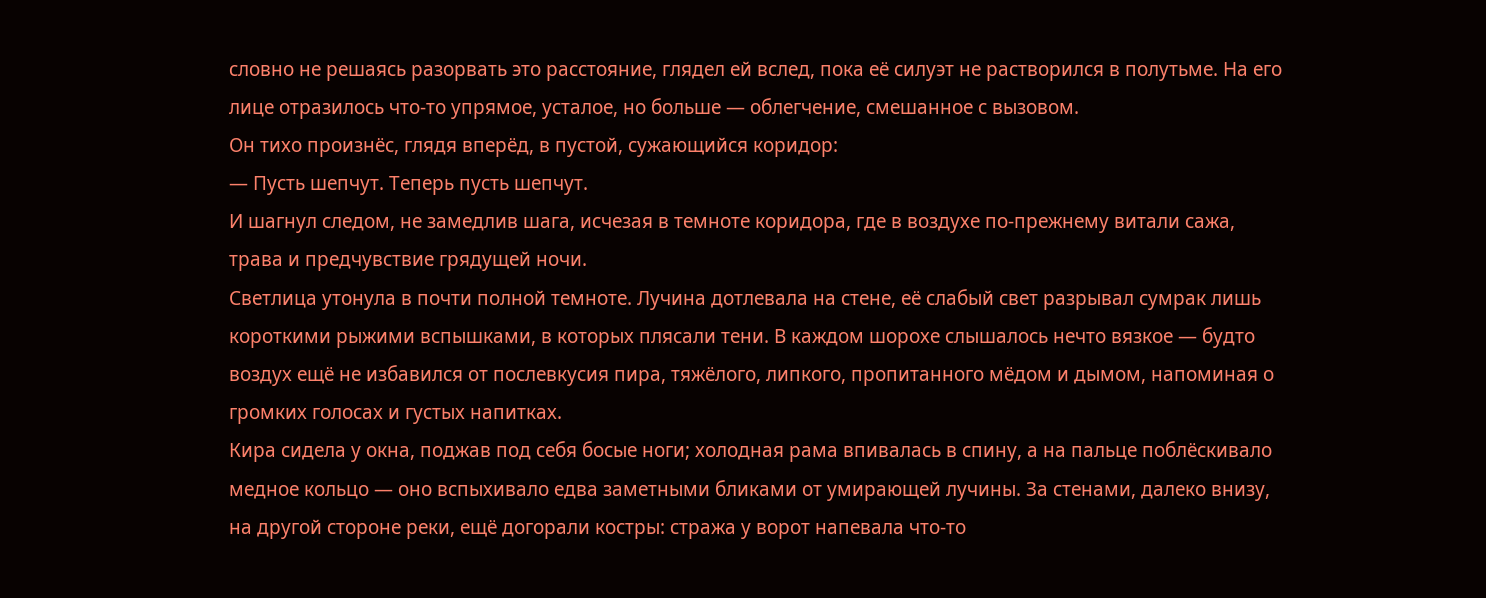словно не решаясь разорвать это расстояние, глядел ей вслед, пока её силуэт не растворился в полутьме. На его лице отразилось что-то упрямое, усталое, но больше — облегчение, смешанное с вызовом.
Он тихо произнёс, глядя вперёд, в пустой, сужающийся коридор:
— Пусть шепчут. Теперь пусть шепчут.
И шагнул следом, не замедлив шага, исчезая в темноте коридора, где в воздухе по-прежнему витали сажа, трава и предчувствие грядущей ночи.
Светлица утонула в почти полной темноте. Лучина дотлевала на стене, её слабый свет разрывал сумрак лишь короткими рыжими вспышками, в которых плясали тени. В каждом шорохе слышалось нечто вязкое — будто воздух ещё не избавился от послевкусия пира, тяжёлого, липкого, пропитанного мёдом и дымом, напоминая о громких голосах и густых напитках.
Кира сидела у окна, поджав под себя босые ноги; холодная рама впивалась в спину, а на пальце поблёскивало медное кольцо — оно вспыхивало едва заметными бликами от умирающей лучины. За стенами, далеко внизу, на другой стороне реки, ещё догорали костры: стража у ворот напевала что-то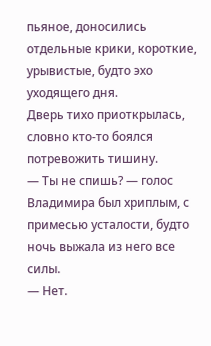пьяное, доносились отдельные крики, короткие, урывистые, будто эхо уходящего дня.
Дверь тихо приоткрылась, словно кто-то боялся потревожить тишину.
— Ты не спишь? — голос Владимира был хриплым, с примесью усталости, будто ночь выжала из него все силы.
— Нет.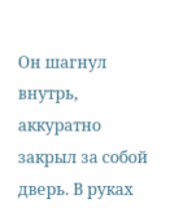Он шагнул внутрь, аккуратно закрыл за собой дверь. В руках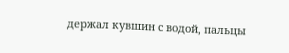держал кувшин с водой, пальцы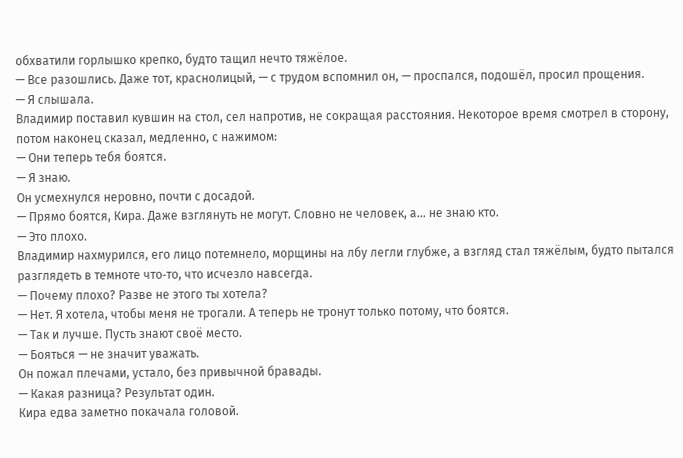обхватили горлышко крепко, будто тащил нечто тяжёлое.
— Все разошлись. Даже тот, краснолицый, — с трудом вспомнил он, — проспался, подошёл, просил прощения.
— Я слышала.
Владимир поставил кувшин на стол, сел напротив, не сокращая расстояния. Некоторое время смотрел в сторону, потом наконец сказал, медленно, с нажимом:
— Они теперь тебя боятся.
— Я знаю.
Он усмехнулся неровно, почти с досадой.
— Прямо боятся, Кира. Даже взглянуть не могут. Словно не человек, а... не знаю кто.
— Это плохо.
Владимир нахмурился, его лицо потемнело, морщины на лбу легли глубже, а взгляд стал тяжёлым, будто пытался разглядеть в темноте что‑то, что исчезло навсегда.
— Почему плохо? Разве не этого ты хотела?
— Нет. Я хотела, чтобы меня не трогали. А теперь не тронут только потому, что боятся.
— Так и лучше. Пусть знают своё место.
— Бояться — не значит уважать.
Он пожал плечами, устало, без привычной бравады.
— Какая разница? Результат один.
Кира едва заметно покачала головой.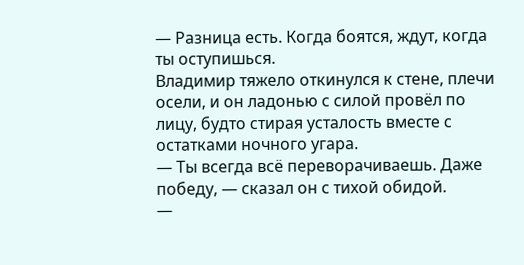— Разница есть. Когда боятся, ждут, когда ты оступишься.
Владимир тяжело откинулся к стене, плечи осели, и он ладонью с силой провёл по лицу, будто стирая усталость вместе с остатками ночного угара.
— Ты всегда всё переворачиваешь. Даже победу, — сказал он с тихой обидой.
—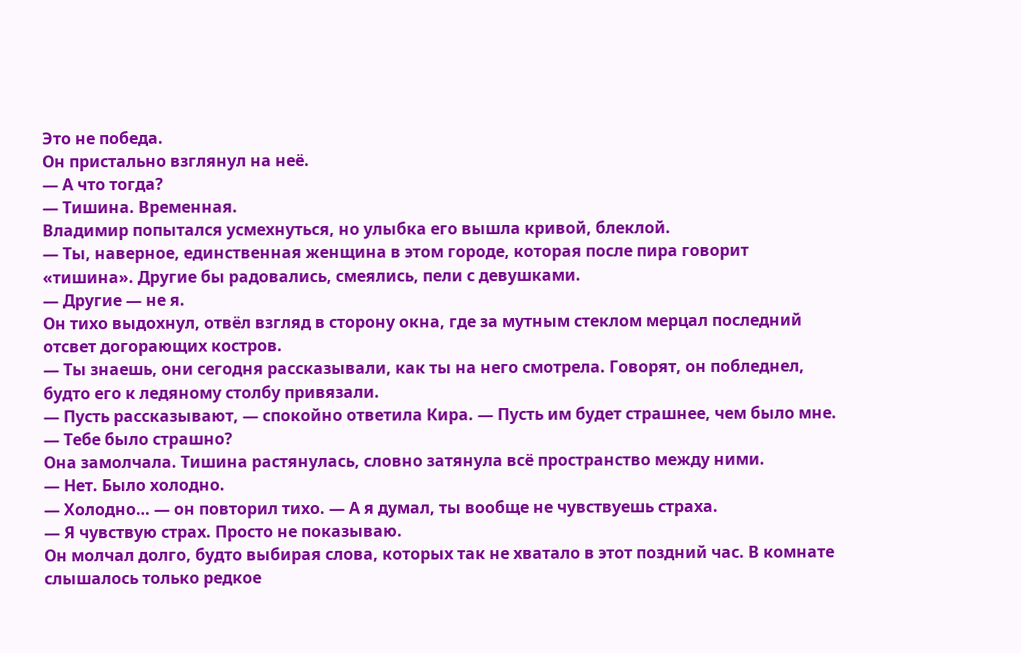Это не победа.
Он пристально взглянул на неё.
— А что тогда?
— Тишина. Временная.
Владимир попытался усмехнуться, но улыбка его вышла кривой, блеклой.
— Ты, наверное, единственная женщина в этом городе, которая после пира говорит «тишина». Другие бы радовались, смеялись, пели с девушками.
— Другие — не я.
Он тихо выдохнул, отвёл взгляд в сторону окна, где за мутным стеклом мерцал последний отсвет догорающих костров.
— Ты знаешь, они сегодня рассказывали, как ты на него смотрела. Говорят, он побледнел, будто его к ледяному столбу привязали.
— Пусть рассказывают, — спокойно ответила Кира. — Пусть им будет страшнее, чем было мне.
— Тебе было страшно?
Она замолчала. Тишина растянулась, словно затянула всё пространство между ними.
— Нет. Было холодно.
— Холодно… — он повторил тихо. — А я думал, ты вообще не чувствуешь страха.
— Я чувствую страх. Просто не показываю.
Он молчал долго, будто выбирая слова, которых так не хватало в этот поздний час. В комнате слышалось только редкое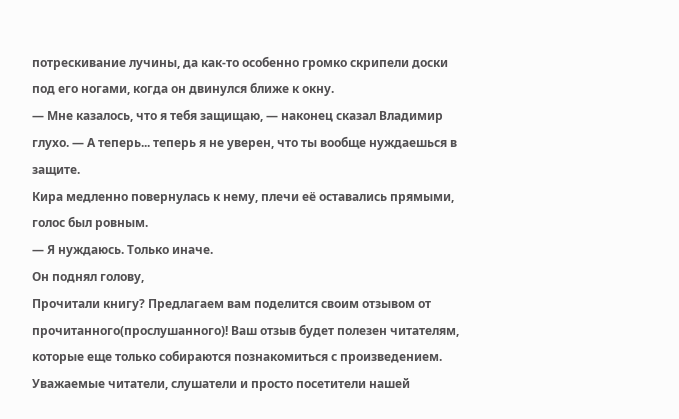потрескивание лучины, да как-то особенно громко скрипели доски под его ногами, когда он двинулся ближе к окну.
— Мне казалось, что я тебя защищаю, — наконец сказал Владимир глухо. — А теперь... теперь я не уверен, что ты вообще нуждаешься в защите.
Кира медленно повернулась к нему, плечи её оставались прямыми, голос был ровным.
— Я нуждаюсь. Только иначе.
Он поднял голову,
Прочитали книгу? Предлагаем вам поделится своим отзывом от прочитанного(прослушанного)! Ваш отзыв будет полезен читателям, которые еще только собираются познакомиться с произведением.
Уважаемые читатели, слушатели и просто посетители нашей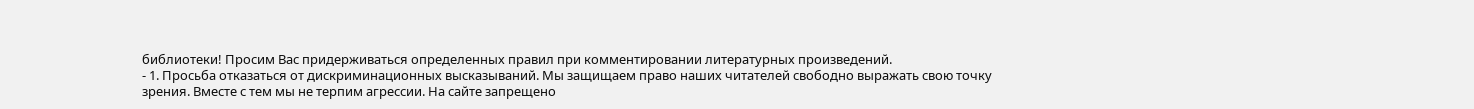библиотеки! Просим Вас придерживаться определенных правил при комментировании литературных произведений.
- 1. Просьба отказаться от дискриминационных высказываний. Мы защищаем право наших читателей свободно выражать свою точку зрения. Вместе с тем мы не терпим агрессии. На сайте запрещено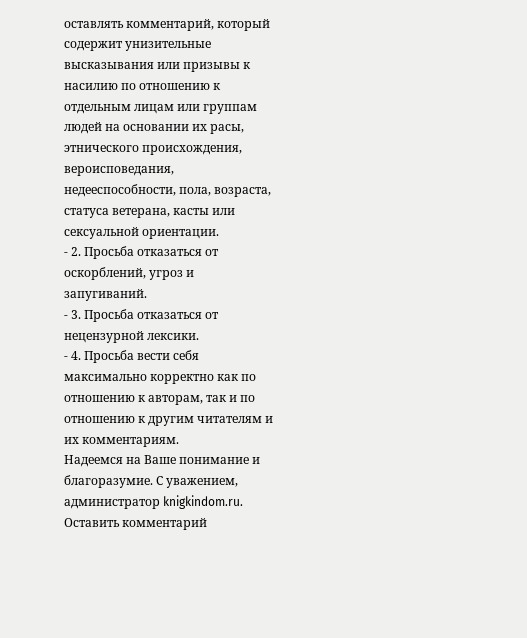оставлять комментарий, который содержит унизительные высказывания или призывы к насилию по отношению к отдельным лицам или группам людей на основании их расы, этнического происхождения, вероисповедания, недееспособности, пола, возраста, статуса ветерана, касты или сексуальной ориентации.
- 2. Просьба отказаться от оскорблений, угроз и запугиваний.
- 3. Просьба отказаться от нецензурной лексики.
- 4. Просьба вести себя максимально корректно как по отношению к авторам, так и по отношению к другим читателям и их комментариям.
Надеемся на Ваше понимание и благоразумие. С уважением, администратор knigkindom.ru.
Оставить комментарий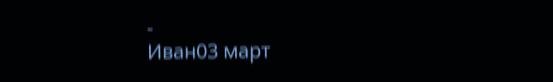-
Иван03 март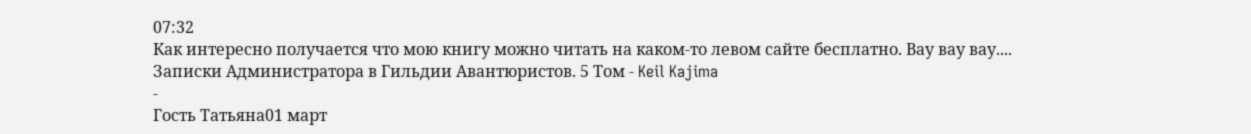07:32
Как интересно получается что мою книгу можно читать на каком-то левом сайте бесплатно. Вау вау вау....
Записки Администратора в Гильдии Авантюристов. 5 Том - Keil Kajima
-
Гость Татьяна01 март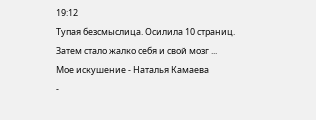19:12
Тупая безсмыслица. Осилила 10 страниц. Затем стало жалко себя и свой мозг ...
Мое искушение - Наталья Камаева
-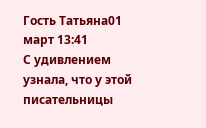Гость Татьяна01 март 13:41
С удивлением узнала, что у этой писательницы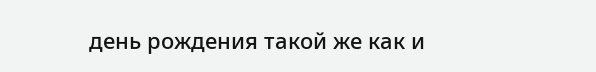день рождения такой же как и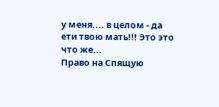у меня.... в целом - да ети твою мать!!! Это это что же...
Право на Спящую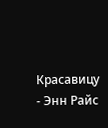Красавицу - Энн Райс